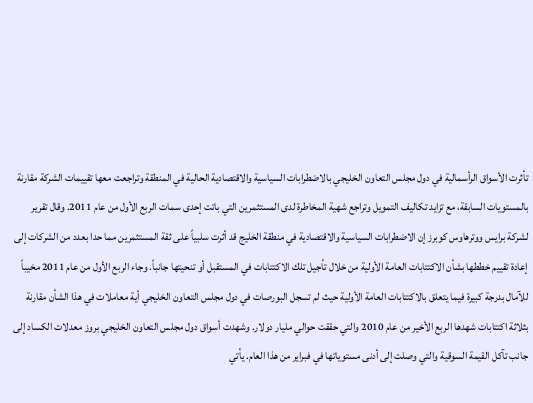تأثرت الأسواق الرأسمالية في دول مجلس التعاون الخليجي بالاضطرابات السياسية والاقتصادية الحالية في المنطقة وتراجعت معها تقييمات الشركة مقارنة بالمستويات السابقة، مع تزايد تكاليف التمويل وتراجع شهية المخاطرة لدى المستثمرين التي باتت إحدى سمات الربع الأول من عام 2011. وقال تقرير لشركة برايس ووترهاوس كوبرز إن الاضطرابات السياسية والاقتصادية في منطقة الخليج قد أثرت سلبياً على ثقة المستثمرين مما حدا بعدد من الشركات إلى إعادة تقييم خططها بشأن الاكتتابات العامة الأولية من خلال تأجيل تلك الاكتتابات في المستقبل أو تنحيتها جانباً. وجاء الربع الأول من عام 2011 مخيباً للآمال بدرجة كبيرة فيما يتعلق بالاكتتابات العامة الأولية حيث لم تسجل البورصات في دول مجلس التعاون الخليجي أية معاملات في هذا الشأن مقارنة بثلاثة اكتتابات شهدها الربع الأخير من عام 2010 والتي حققت حوالي مليار دولار. وشهدت أسواق دول مجلس التعاون الخليجي بروز معدلات الكساد إلى جانب تآكل القيمة السوقية والتي وصلت إلى أدنى مستوياتها في فبراير من هذا العام. يأتي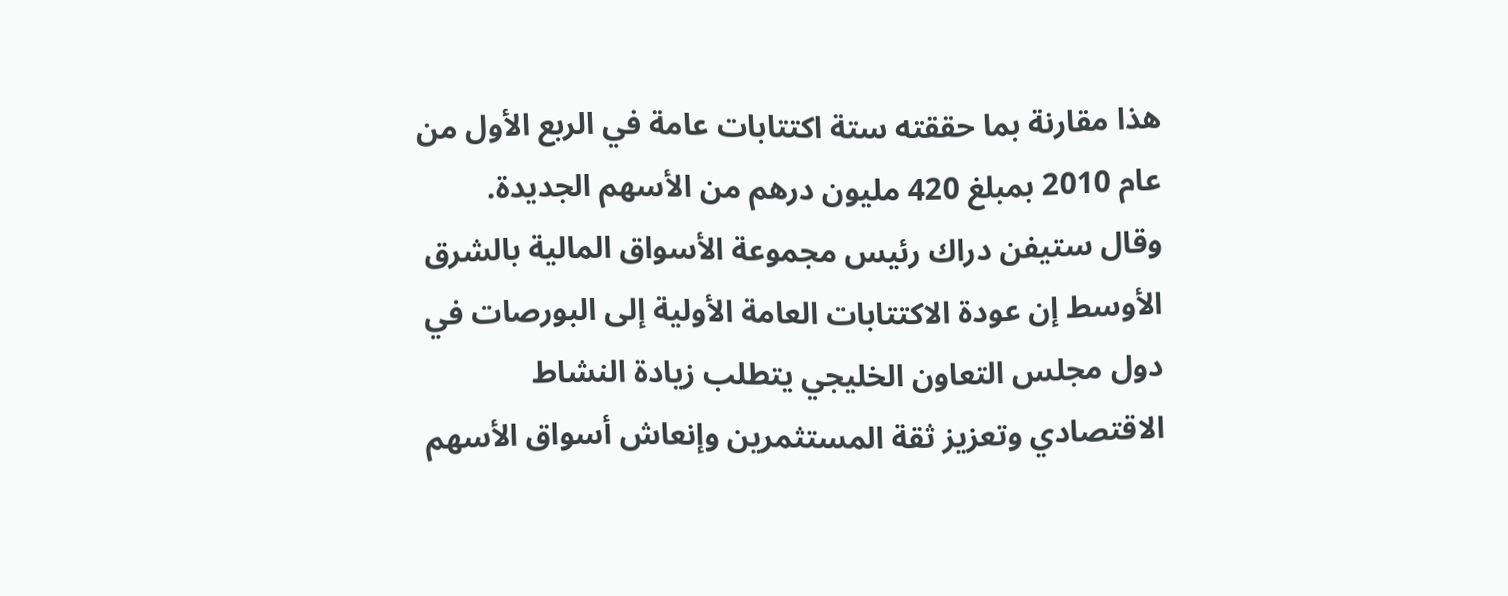هذا مقارنة بما حققته ستة اكتتابات عامة في الربع الأول من عام 2010 بمبلغ 420 مليون درهم من الأسهم الجديدة.
وقال ستيفن دراك رئيس مجموعة الأسواق المالية بالشرق الأوسط إن عودة الاكتتابات العامة الأولية إلى البورصات في دول مجلس التعاون الخليجي يتطلب زيادة النشاط الاقتصادي وتعزيز ثقة المستثمرين وإنعاش أسواق الأسهم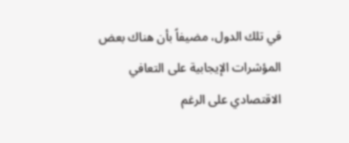في تلك الدول، مضيفاً بأن هناك بعض المؤشرات الإيجابية على التعافي الاقتصادي على الرغم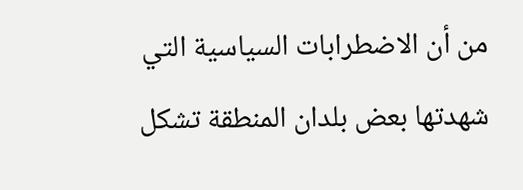من أن الاضطرابات السياسية التي شهدتها بعض بلدان المنطقة تشكل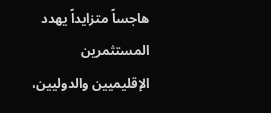هاجساً متزايداً يهدد المستثمرين الإقليميين والدوليين،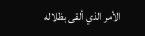الأمر الذي ألقى بظلاله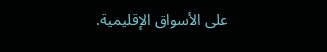على الأسواق الإقليمية.